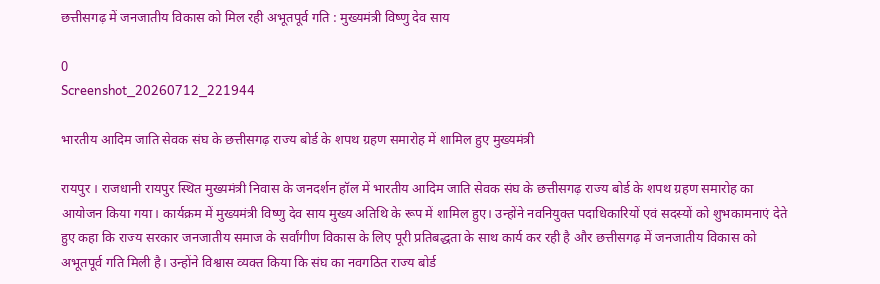छत्तीसगढ़ में जनजातीय विकास को मिल रही अभूतपूर्व गति : मुख्यमंत्री विष्णु देव साय

0
Screenshot_20260712_221944

भारतीय आदिम जाति सेवक संघ के छत्तीसगढ़ राज्य बोर्ड के शपथ ग्रहण समारोह में शामिल हुए मुख्यमंत्री

रायपुर । राजधानी रायपुर स्थित मुख्यमंत्री निवास के जनदर्शन हॉल में भारतीय आदिम जाति सेवक संघ के छत्तीसगढ़ राज्य बोर्ड के शपथ ग्रहण समारोह का आयोजन किया गया। कार्यक्रम में मुख्यमंत्री विष्णु देव साय मुख्य अतिथि के रूप में शामिल हुए। उन्होंने नवनियुक्त पदाधिकारियों एवं सदस्यों को शुभकामनाएं देते हुए कहा कि राज्य सरकार जनजातीय समाज के सर्वांगीण विकास के लिए पूरी प्रतिबद्धता के साथ कार्य कर रही है और छत्तीसगढ़ में जनजातीय विकास को अभूतपूर्व गति मिली है। उन्होंने विश्वास व्यक्त किया कि संघ का नवगठित राज्य बोर्ड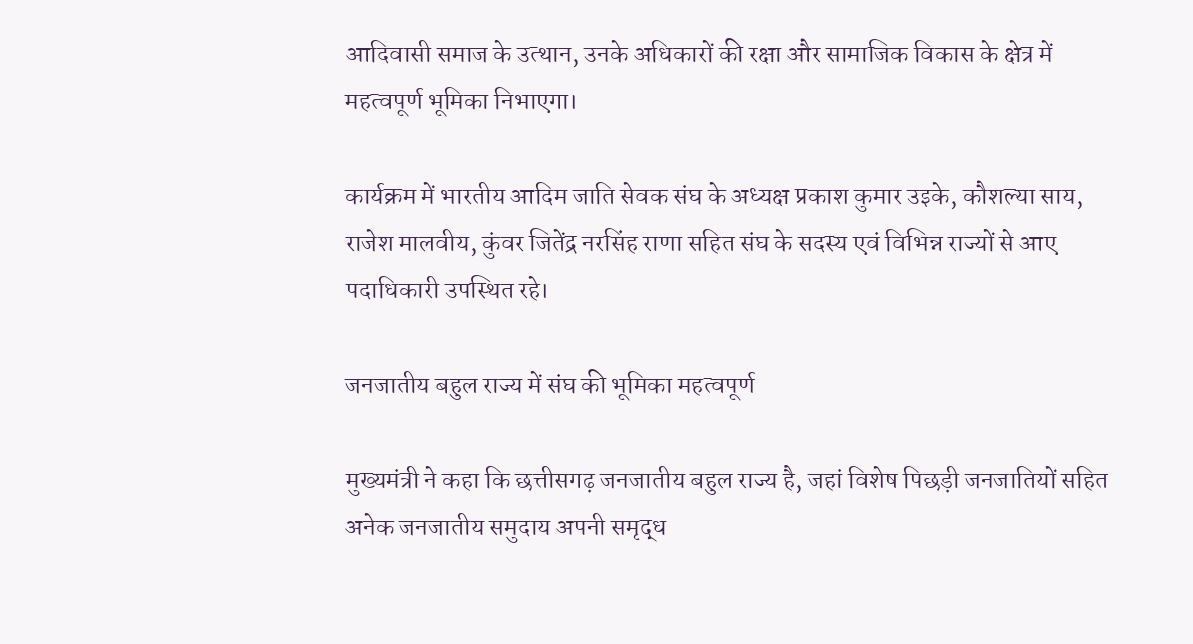आदिवासी समाज के उत्थान, उनके अधिकारों की रक्षा और सामाजिक विकास के क्षेत्र में महत्वपूर्ण भूमिका निभाएगा।

कार्यक्रम में भारतीय आदिम जाति सेवक संघ के अध्यक्ष प्रकाश कुमार उइके, कौशल्या साय, राजेश मालवीय, कुंवर जितेंद्र नरसिंह राणा सहित संघ के सदस्य एवं विभिन्न राज्यों से आए पदाधिकारी उपस्थित रहे।

जनजातीय बहुल राज्य में संघ की भूमिका महत्वपूर्ण

मुख्यमंत्री ने कहा कि छत्तीसगढ़ जनजातीय बहुल राज्य है, जहां विशेष पिछड़ी जनजातियों सहित अनेक जनजातीय समुदाय अपनी समृद्ध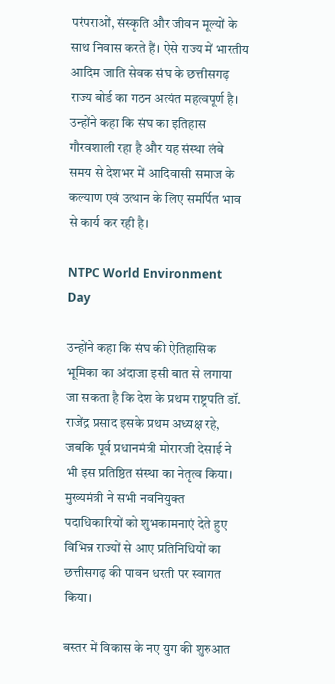परंपराओं, संस्कृति और जीवन मूल्यों के साथ निवास करते हैं। ऐसे राज्य में भारतीय आदिम जाति सेवक संघ के छत्तीसगढ़ राज्य बोर्ड का गठन अत्यंत महत्वपूर्ण है। उन्होंने कहा कि संघ का इतिहास गौरवशाली रहा है और यह संस्था लंबे समय से देशभर में आदिवासी समाज के कल्याण एवं उत्थान के लिए समर्पित भाव से कार्य कर रही है।

NTPC World Environment Day

उन्होंने कहा कि संघ की ऐतिहासिक भूमिका का अंदाजा इसी बात से लगाया जा सकता है कि देश के प्रथम राष्ट्रपति डॉ. राजेंद्र प्रसाद इसके प्रथम अध्यक्ष रहे, जबकि पूर्व प्रधानमंत्री मोरारजी देसाई ने भी इस प्रतिष्ठित संस्था का नेतृत्व किया। मुख्यमंत्री ने सभी नवनियुक्त पदाधिकारियों को शुभकामनाएं देते हुए विभिन्न राज्यों से आए प्रतिनिधियों का छत्तीसगढ़ की पावन धरती पर स्वागत किया।

बस्तर में विकास के नए युग की शुरुआत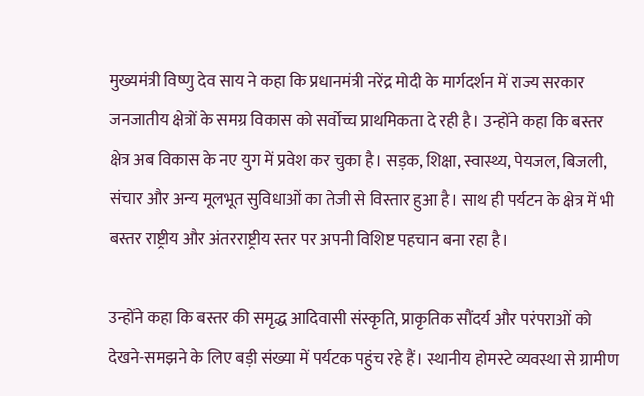मुख्यमंत्री विष्णु देव साय ने कहा कि प्रधानमंत्री नरेंद्र मोदी के मार्गदर्शन में राज्य सरकार जनजातीय क्षेत्रों के समग्र विकास को सर्वोच्च प्राथमिकता दे रही है। उन्होंने कहा कि बस्तर क्षेत्र अब विकास के नए युग में प्रवेश कर चुका है। सड़क, शिक्षा, स्वास्थ्य, पेयजल, बिजली, संचार और अन्य मूलभूत सुविधाओं का तेजी से विस्तार हुआ है। साथ ही पर्यटन के क्षेत्र में भी बस्तर राष्ट्रीय और अंतरराष्ट्रीय स्तर पर अपनी विशिष्ट पहचान बना रहा है।

उन्होंने कहा कि बस्तर की समृद्ध आदिवासी संस्कृति, प्राकृतिक सौंदर्य और परंपराओं को देखने-समझने के लिए बड़ी संख्या में पर्यटक पहुंच रहे हैं। स्थानीय होमस्टे व्यवस्था से ग्रामीण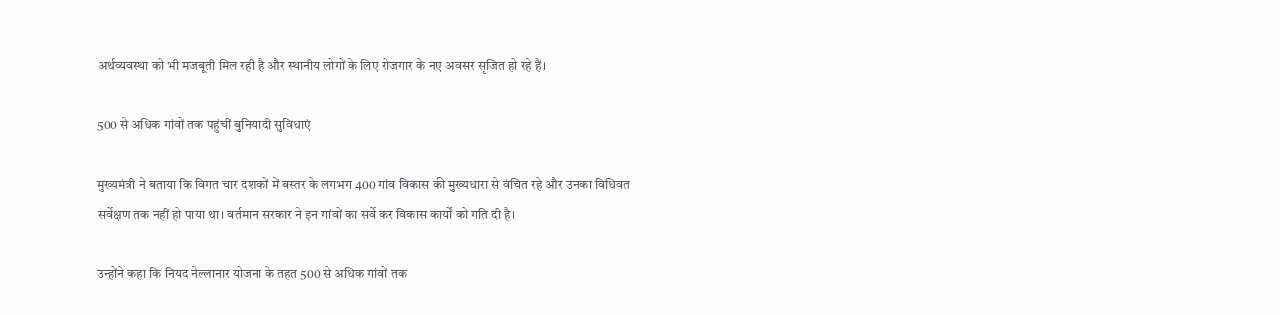अर्थव्यवस्था को भी मजबूती मिल रही है और स्थानीय लोगों के लिए रोजगार के नए अवसर सृजित हो रहे हैं।

500 से अधिक गांवों तक पहुंचीं बुनियादी सुविधाएं

मुख्यमंत्री ने बताया कि विगत चार दशकों में बस्तर के लगभग 400 गांव विकास की मुख्यधारा से वंचित रहे और उनका विधिवत सर्वेक्षण तक नहीं हो पाया था। वर्तमान सरकार ने इन गांवों का सर्वे कर विकास कार्यों को गति दी है।

उन्होंने कहा कि नियद नेल्लानार योजना के तहत 500 से अधिक गांवों तक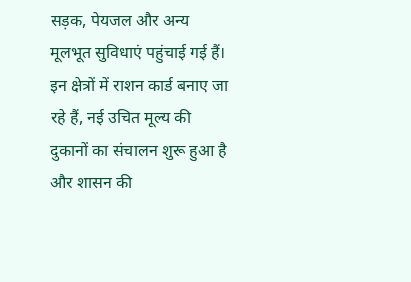सड़क, पेयजल और अन्य मूलभूत सुविधाएं पहुंचाई गई हैं। इन क्षेत्रों में राशन कार्ड बनाए जा रहे हैं, नई उचित मूल्य की दुकानों का संचालन शुरू हुआ है और शासन की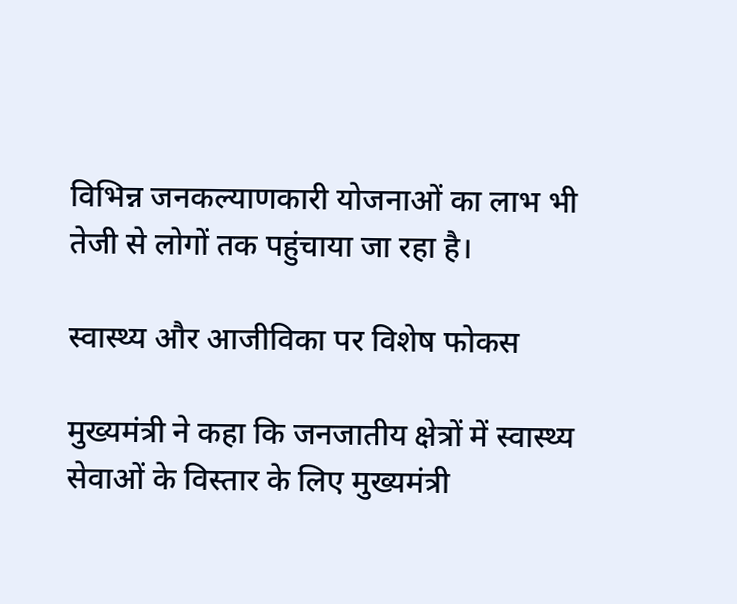विभिन्न जनकल्याणकारी योजनाओं का लाभ भी तेजी से लोगों तक पहुंचाया जा रहा है।

स्वास्थ्य और आजीविका पर विशेष फोकस

मुख्यमंत्री ने कहा कि जनजातीय क्षेत्रों में स्वास्थ्य सेवाओं के विस्तार के लिए मुख्यमंत्री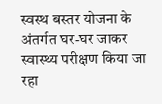स्वस्थ बस्तर योजना के अंतर्गत घर-घर जाकर स्वास्थ्य परीक्षण किया जा रहा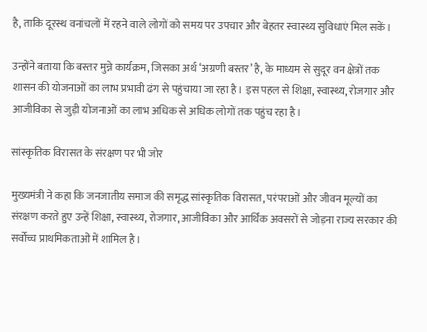है, ताकि दूरस्थ वनांचलों में रहने वाले लोगों को समय पर उपचार और बेहतर स्वास्थ्य सुविधाएं मिल सकें।

उन्होंने बताया कि बस्तर मुन्ने कार्यक्रम, जिसका अर्थ ‘अग्रणी बस्तर’ है, के माध्यम से सुदूर वन क्षेत्रों तक शासन की योजनाओं का लाभ प्रभावी ढंग से पहुंचाया जा रहा है। इस पहल से शिक्षा, स्वास्थ्य, रोजगार और आजीविका से जुड़ी योजनाओं का लाभ अधिक से अधिक लोगों तक पहुंच रहा है।

सांस्कृतिक विरासत के संरक्षण पर भी जोर

मुख्यमंत्री ने कहा कि जनजातीय समाज की समृद्ध सांस्कृतिक विरासत, परंपराओं और जीवन मूल्यों का संरक्षण करते हुए उन्हें शिक्षा, स्वास्थ्य, रोजगार, आजीविका और आर्थिक अवसरों से जोड़ना राज्य सरकार की सर्वोच्च प्राथमिकताओं में शामिल है।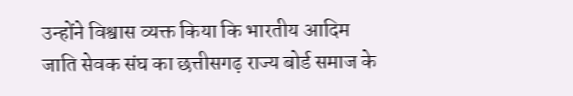उन्होंने विश्वास व्यक्त किया कि भारतीय आदिम जाति सेवक संघ का छत्तीसगढ़ राज्य बोर्ड समाज के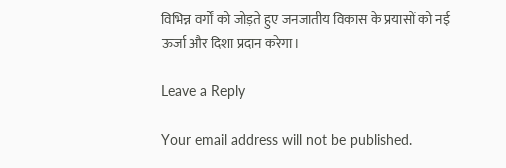विभिन्न वर्गों को जोड़ते हुए जनजातीय विकास के प्रयासों को नई ऊर्जा और दिशा प्रदान करेगा।

Leave a Reply

Your email address will not be published.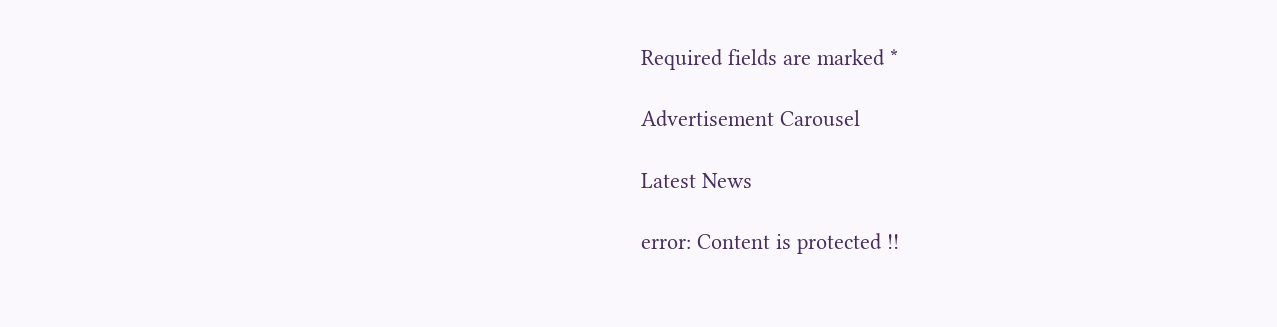Required fields are marked *

Advertisement Carousel

Latest News

error: Content is protected !!